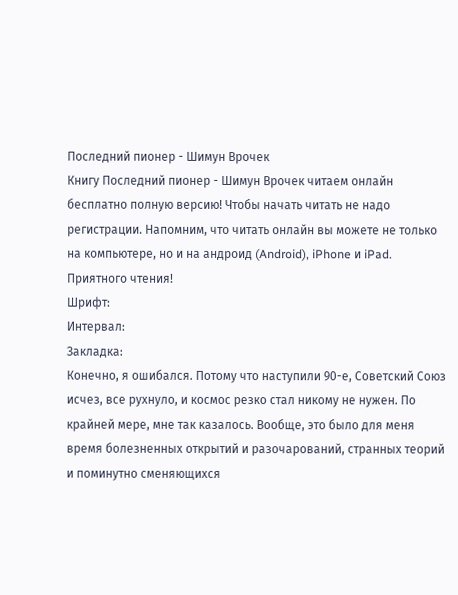Последний пионер - Шимун Врочек
Книгу Последний пионер - Шимун Врочек читаем онлайн бесплатно полную версию! Чтобы начать читать не надо регистрации. Напомним, что читать онлайн вы можете не только на компьютере, но и на андроид (Android), iPhone и iPad. Приятного чтения!
Шрифт:
Интервал:
Закладка:
Конечно, я ошибался. Потому что наступили 90-е, Советский Союз исчез, все рухнуло, и космос резко стал никому не нужен. По крайней мере, мне так казалось. Вообще, это было для меня время болезненных открытий и разочарований, странных теорий и поминутно сменяющихся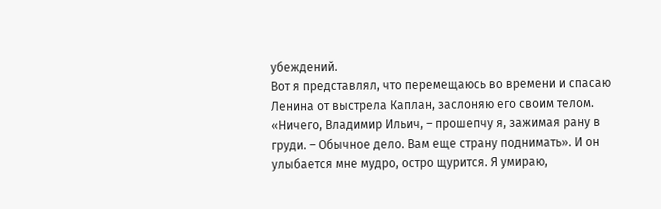убеждений.
Вот я представлял, что перемещаюсь во времени и спасаю Ленина от выстрела Каплан, заслоняю его своим телом. «Ничего, Владимир Ильич, – прошепчу я, зажимая рану в груди. – Обычное дело. Вам еще страну поднимать». И он улыбается мне мудро, остро щурится. Я умираю,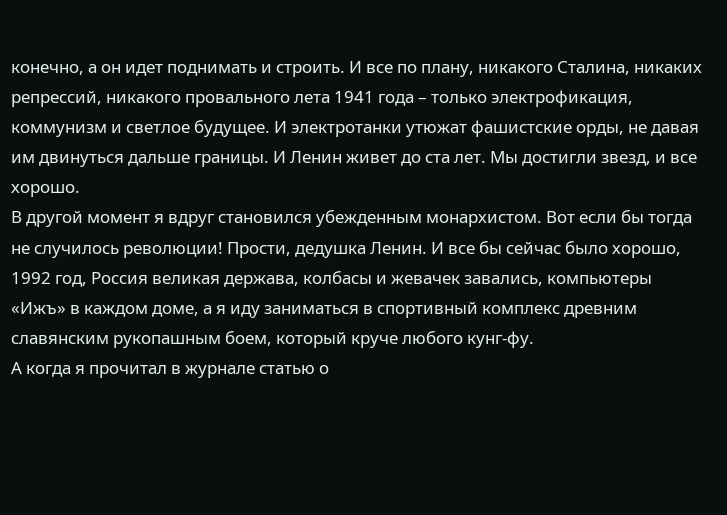конечно, а он идет поднимать и строить. И все по плану, никакого Сталина, никаких репрессий, никакого провального лета 1941 года – только электрофикация, коммунизм и светлое будущее. И электротанки утюжат фашистские орды, не давая им двинуться дальше границы. И Ленин живет до ста лет. Мы достигли звезд, и все хорошо.
В другой момент я вдруг становился убежденным монархистом. Вот если бы тогда не случилось революции! Прости, дедушка Ленин. И все бы сейчас было хорошо, 1992 год, Россия великая держава, колбасы и жевачек завались, компьютеры «Ижъ» в каждом доме, а я иду заниматься в спортивный комплекс древним славянским рукопашным боем, который круче любого кунг-фу.
А когда я прочитал в журнале статью о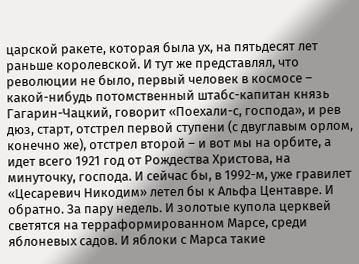царской ракете, которая была ух, на пятьдесят лет раньше королевской. И тут же представлял, что революции не было, первый человек в космосе – какой-нибудь потомственный штабс-капитан князь Гагарин-Чацкий, говорит «Поехали-с, господа», и рев дюз, старт, отстрел первой ступени (с двуглавым орлом, конечно же), отстрел второй – и вот мы на орбите, а идет всего 1921 год от Рождества Христова, на минуточку, господа. И сейчас бы, в 1992-м, уже гравилет «Цесаревич Никодим» летел бы к Альфа Центавре. И обратно. За пару недель. И золотые купола церквей светятся на терраформированном Марсе, среди яблоневых садов. И яблоки с Марса такие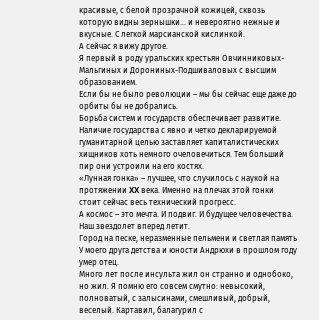красивые, с белой прозрачной кожицей, сквозь которую видны зернышки… и невероятно нежные и вкусные. С легкой марсианской кислинкой.
А сейчас я вижу другое.
Я первый в роду уральских крестьян Овчинниковых-Мальгиных и Дорониных-Подшиваловых с высшим образованием.
Если бы не было революции – мы бы сейчас еще даже до орбиты бы не добрались.
Борьба систем и государств обеспечивает развитие.
Наличие государства с явно и четко декларируемой гуманитарной целью заставляет капиталистических хищников хоть немного очеловечиться. Тем больший пир они устроили на его костях.
«Лунная гонка» – лучшее, что случилось с наукой на протяжении XX века. Именно на плечах этой гонки стоит сейчас весь технический прогресс.
А космос – это мечта. И подвиг. И будущее человечества.
Наш звездолет вперед летит.
Город на песке, неразменные пельмени и светлая память
У моего друга детства и юности Андрюхи в прошлом году умер отец.
Много лет после инсульта жил он странно и однобоко, но жил. Я помню его совсем смутно: невысокий, полноватый, с залысинами, смешливый, добрый, веселый. Картавил, балагурил с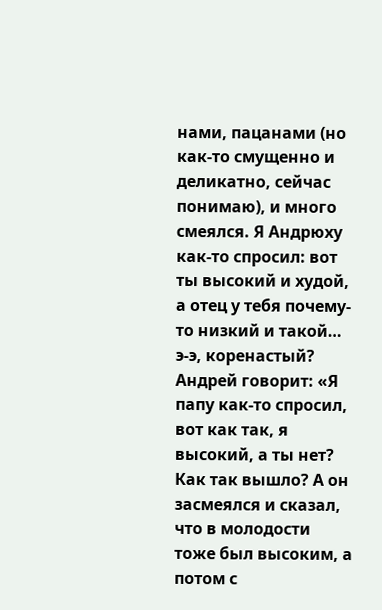нами, пацанами (но как-то смущенно и деликатно, сейчас понимаю), и много смеялся. Я Андрюху как-то спросил: вот ты высокий и худой, а отец у тебя почему-то низкий и такой… э-э, коренастый? Андрей говорит: «Я папу как-то спросил, вот как так, я высокий, а ты нет? Как так вышло? А он засмеялся и сказал, что в молодости тоже был высоким, а потом с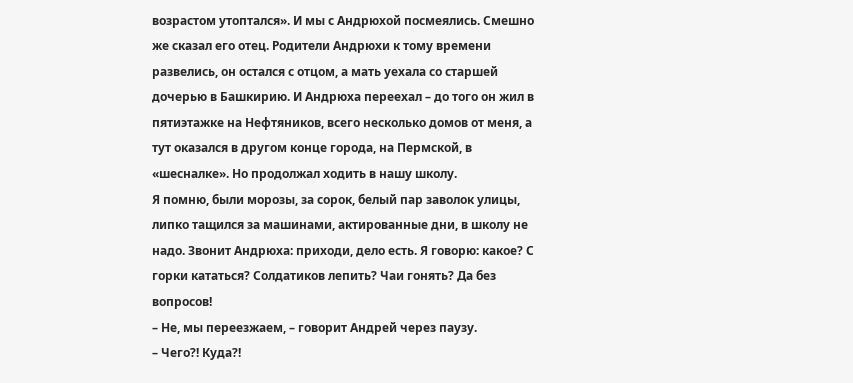возрастом утоптался». И мы с Андрюхой посмеялись. Смешно же сказал его отец. Родители Андрюхи к тому времени развелись, он остался с отцом, а мать уехала со старшей дочерью в Башкирию. И Андрюха переехал – до того он жил в пятиэтажке на Нефтяников, всего несколько домов от меня, а тут оказался в другом конце города, на Пермской, в «шесналке». Но продолжал ходить в нашу школу.
Я помню, были морозы, за сорок, белый пар заволок улицы, липко тащился за машинами, актированные дни, в школу не надо. Звонит Андрюха: приходи, дело есть. Я говорю: какое? С горки кататься? Солдатиков лепить? Чаи гонять? Да без вопросов!
– Не, мы переезжаем, – говорит Андрей через паузу.
– Чего?! Куда?!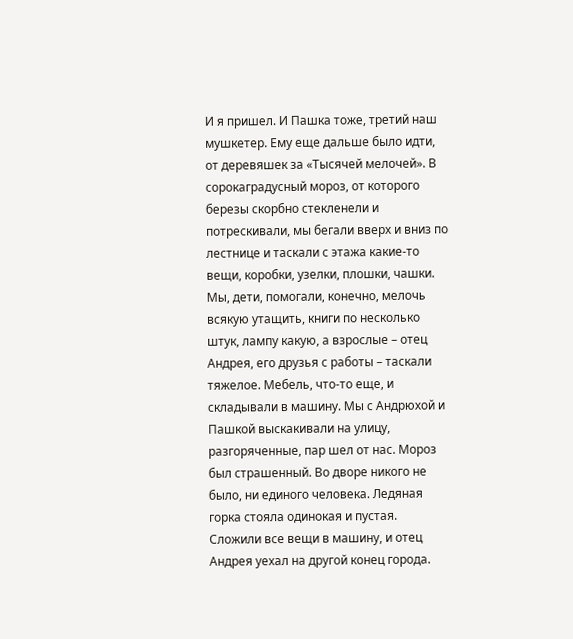И я пришел. И Пашка тоже, третий наш мушкетер. Ему еще дальше было идти, от деревяшек за «Тысячей мелочей». В сорокаградусный мороз, от которого березы скорбно стекленели и потрескивали, мы бегали вверх и вниз по лестнице и таскали с этажа какие-то вещи, коробки, узелки, плошки, чашки. Мы, дети, помогали, конечно, мелочь всякую утащить, книги по несколько штук, лампу какую, а взрослые – отец Андрея, его друзья с работы – таскали тяжелое. Мебель, что-то еще, и складывали в машину. Мы с Андрюхой и Пашкой выскакивали на улицу, разгоряченные, пар шел от нас. Мороз был страшенный. Во дворе никого не было, ни единого человека. Ледяная горка стояла одинокая и пустая.
Сложили все вещи в машину, и отец Андрея уехал на другой конец города.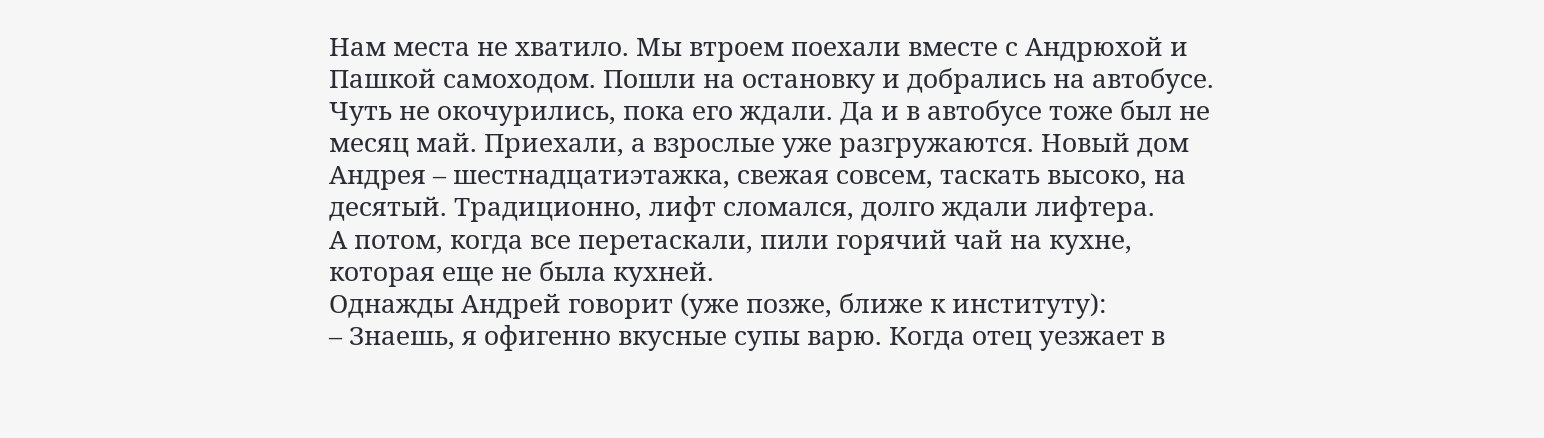Нам места не хватило. Мы втроем поехали вместе с Андрюхой и Пашкой самоходом. Пошли на остановку и добрались на автобусе. Чуть не окочурились, пока его ждали. Да и в автобусе тоже был не месяц май. Приехали, а взрослые уже разгружаются. Новый дом Андрея – шестнадцатиэтажка, свежая совсем, таскать высоко, на десятый. Традиционно, лифт сломался, долго ждали лифтера.
А потом, когда все перетаскали, пили горячий чай на кухне, которая еще не была кухней.
Однажды Андрей говорит (уже позже, ближе к институту):
– Знаешь, я офигенно вкусные супы варю. Когда отец уезжает в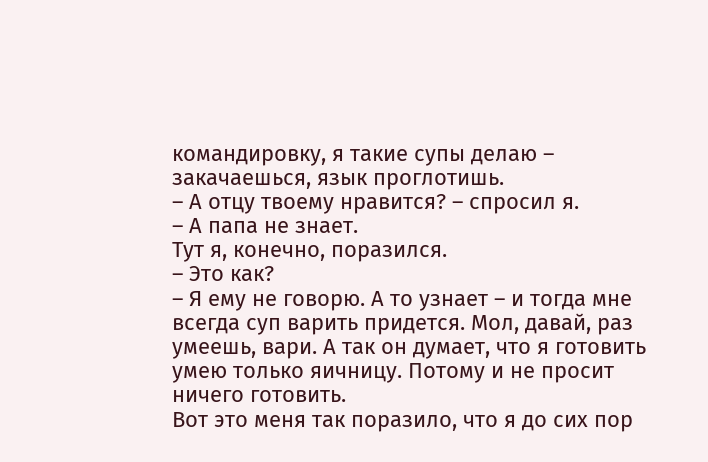командировку, я такие супы делаю – закачаешься, язык проглотишь.
– А отцу твоему нравится? – спросил я.
– А папа не знает.
Тут я, конечно, поразился.
– Это как?
– Я ему не говорю. А то узнает – и тогда мне всегда суп варить придется. Мол, давай, раз умеешь, вари. А так он думает, что я готовить умею только яичницу. Потому и не просит ничего готовить.
Вот это меня так поразило, что я до сих пор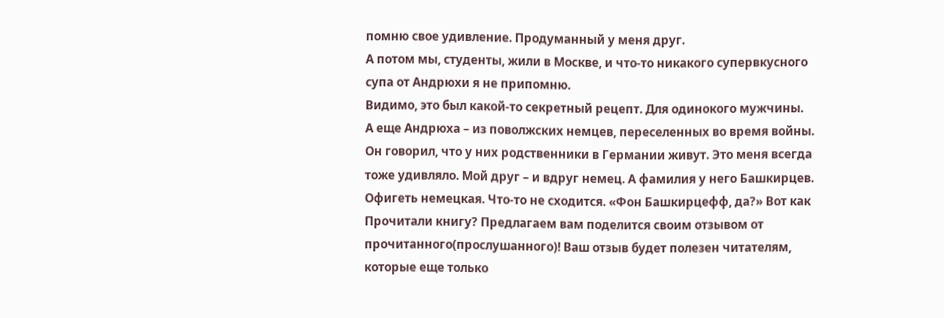помню свое удивление. Продуманный у меня друг.
А потом мы, студенты, жили в Москве, и что-то никакого супервкусного супа от Андрюхи я не припомню.
Видимо, это был какой-то секретный рецепт. Для одинокого мужчины.
А еще Андрюха – из поволжских немцев, переселенных во время войны. Он говорил, что у них родственники в Германии живут. Это меня всегда тоже удивляло. Мой друг – и вдруг немец. А фамилия у него Башкирцев. Офигеть немецкая. Что-то не сходится. «Фон Башкирцефф, да?» Вот как
Прочитали книгу? Предлагаем вам поделится своим отзывом от прочитанного(прослушанного)! Ваш отзыв будет полезен читателям, которые еще только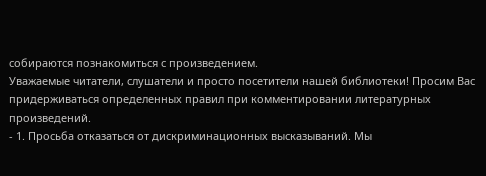собираются познакомиться с произведением.
Уважаемые читатели, слушатели и просто посетители нашей библиотеки! Просим Вас придерживаться определенных правил при комментировании литературных произведений.
- 1. Просьба отказаться от дискриминационных высказываний. Мы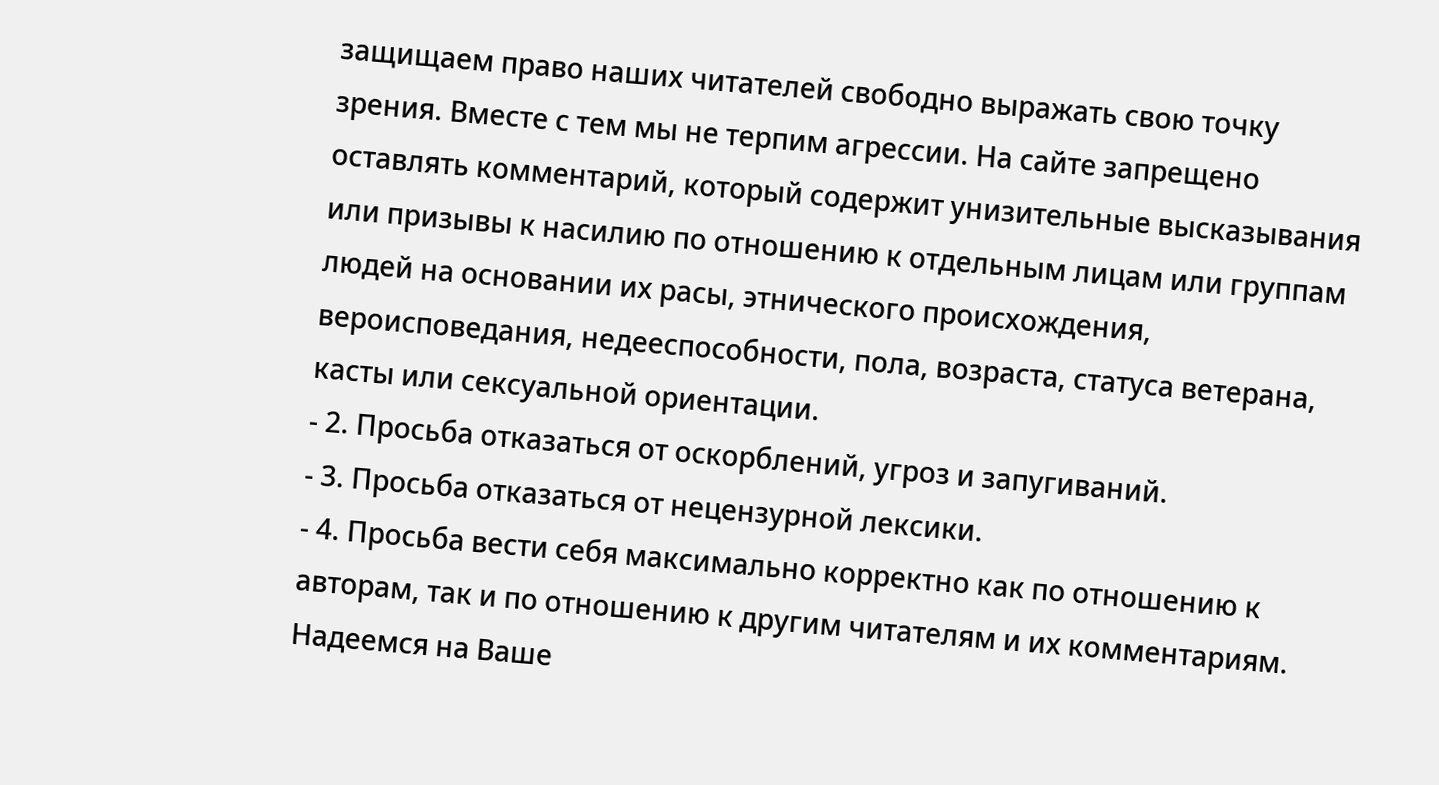защищаем право наших читателей свободно выражать свою точку зрения. Вместе с тем мы не терпим агрессии. На сайте запрещено оставлять комментарий, который содержит унизительные высказывания или призывы к насилию по отношению к отдельным лицам или группам людей на основании их расы, этнического происхождения, вероисповедания, недееспособности, пола, возраста, статуса ветерана, касты или сексуальной ориентации.
- 2. Просьба отказаться от оскорблений, угроз и запугиваний.
- 3. Просьба отказаться от нецензурной лексики.
- 4. Просьба вести себя максимально корректно как по отношению к авторам, так и по отношению к другим читателям и их комментариям.
Надеемся на Ваше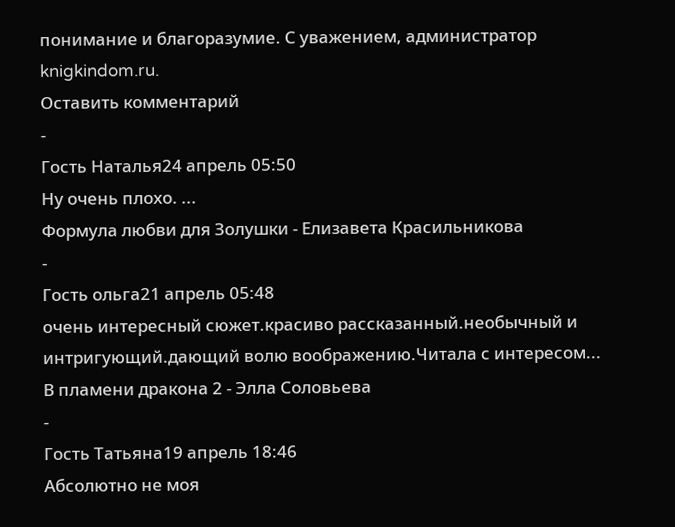понимание и благоразумие. С уважением, администратор knigkindom.ru.
Оставить комментарий
-
Гость Наталья24 апрель 05:50
Ну очень плохо. ...
Формула любви для Золушки - Елизавета Красильникова
-
Гость ольга21 апрель 05:48
очень интересный сюжет.красиво рассказанный.необычный и интригующий.дающий волю воображению.Читала с интересом...
В пламени дракона 2 - Элла Соловьева
-
Гость Татьяна19 апрель 18:46
Абсолютно не моя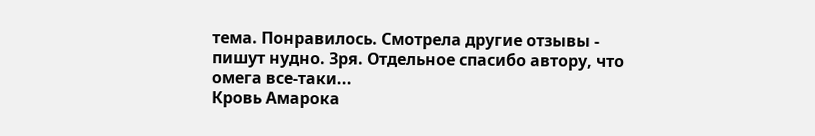тема. Понравилось. Смотрела другие отзывы - пишут нудно. Зря. Отдельное спасибо автору, что омега все-таки...
Кровь Амарока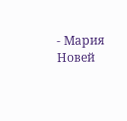- Мария Новей